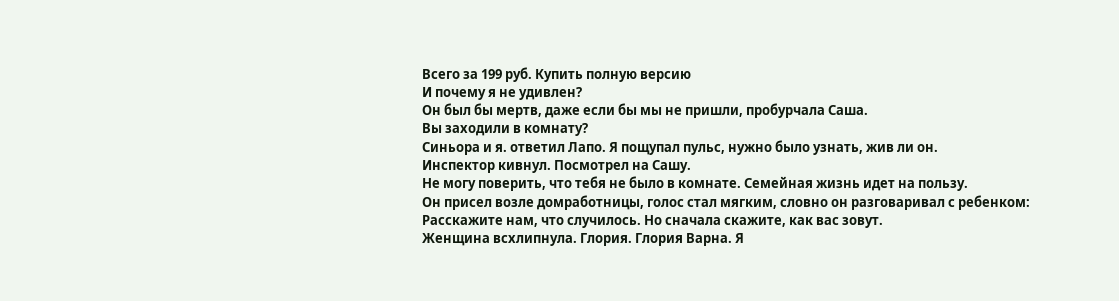Всего за 199 руб. Купить полную версию
И почему я не удивлен?
Он был бы мертв, даже если бы мы не пришли, пробурчала Саша.
Вы заходили в комнату?
Синьора и я. ответил Лапо. Я пощупал пульс, нужно было узнать, жив ли он.
Инспектор кивнул. Посмотрел на Сашу.
Не могу поверить, что тебя не было в комнате. Семейная жизнь идет на пользу.
Он присел возле домработницы, голос стал мягким, словно он разговаривал с ребенком: Расскажите нам, что случилось. Но сначала скажите, как вас зовут.
Женщина всхлипнула. Глория. Глория Варна. Я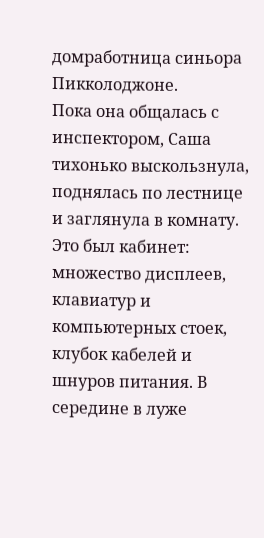домработница синьора Пикколоджоне.
Пока она общалась с инспектором, Саша тихонько выскользнула, поднялась по лестнице и заглянула в комнату. Это был кабинет: множество дисплеев, клавиатур и компьютерных стоек, клубок кабелей и шнуров питания. В середине в луже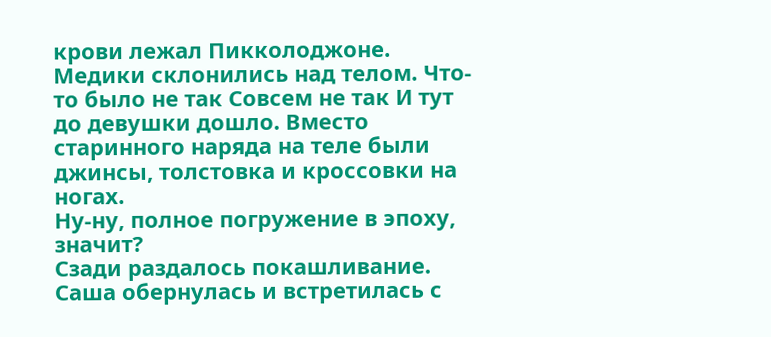крови лежал Пикколоджоне. Медики склонились над телом. Что-то было не так Совсем не так И тут до девушки дошло. Вместо старинного наряда на теле были джинсы, толстовка и кроссовки на ногах.
Ну-ну, полное погружение в эпоху, значит?
Сзади раздалось покашливание. Саша обернулась и встретилась с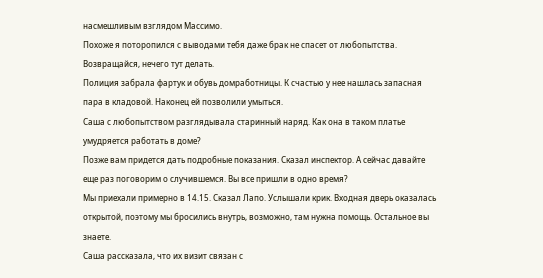насмешливым взглядом Массимо.
Похоже я поторопился с выводами тебя даже брак не спасет от любопытства. Возвращайся, нечего тут делать.
Полиция забрала фартук и обувь домработницы. К счастью у нее нашлась запасная пара в кладовой. Наконец ей позволили умыться.
Саша с любопытством разглядывала старинный наряд. Как она в таком платье умудряется работать в доме?
Позже вам придется дать подробные показания. Сказал инспектор. А сейчас давайте еще раз поговорим о случившемся. Вы все пришли в одно время?
Мы приехали примерно в 14.15. Сказал Лапо. Услышали крик. Входная дверь оказалась открытой, поэтому мы бросились внутрь, возможно, там нужна помощь. Остальное вы знаете.
Саша рассказала, что их визит связан с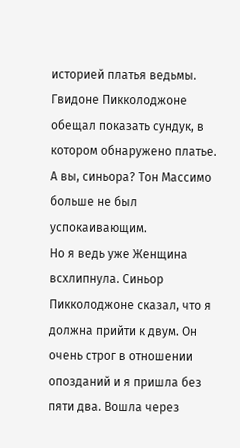историей платья ведьмы. Гвидоне Пикколоджоне обещал показать сундук, в котором обнаружено платье.
А вы, синьора? Тон Массимо больше не был успокаивающим.
Но я ведь уже Женщина всхлипнула. Синьор Пикколоджоне сказал, что я должна прийти к двум. Он очень строг в отношении опозданий и я пришла без пяти два. Вошла через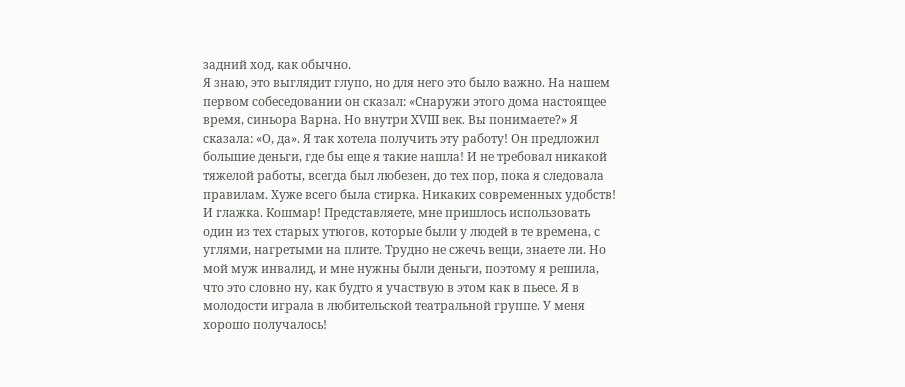задний ход, как обычно.
Я знаю, это выглядит глупо, но для него это было важно. На нашем первом собеседовании он сказал: «Снаружи этого дома настоящее время, синьора Варна. Но внутри XVIII век. Вы понимаете?» Я сказала: «О, да». Я так хотела получить эту работу! Он предложил большие деньги, где бы еще я такие нашла! И не требовал никакой тяжелой работы, всегда был любезен, до тех пор, пока я следовала правилам. Хуже всего была стирка. Никаких современных удобств! И глажка. Кошмар! Представляете, мне пришлось использовать один из тех старых утюгов, которые были у людей в те времена, с углями, нагретыми на плите. Трудно не сжечь вещи, знаете ли. Но мой муж инвалид, и мне нужны были деньги, поэтому я решила, что это словно ну, как будто я участвую в этом как в пьесе. Я в молодости играла в любительской театральной группе. У меня хорошо получалось!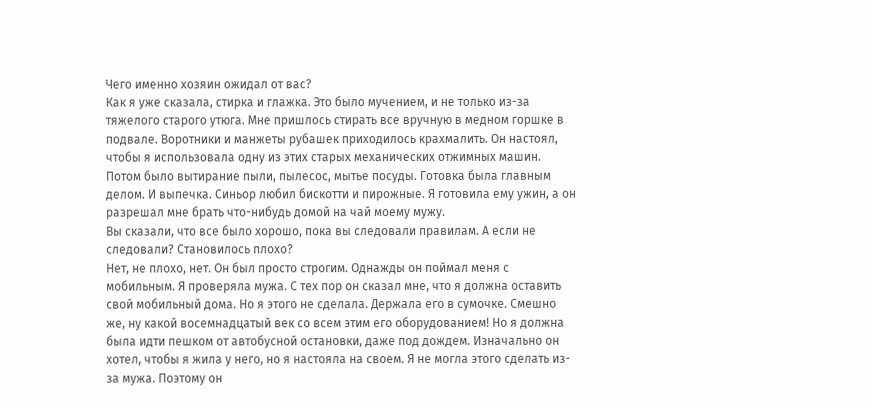Чего именно хозяин ожидал от вас?
Как я уже сказала, стирка и глажка. Это было мучением, и не только из-за тяжелого старого утюга. Мне пришлось стирать все вручную в медном горшке в подвале. Воротники и манжеты рубашек приходилось крахмалить. Он настоял, чтобы я использовала одну из этих старых механических отжимных машин. Потом было вытирание пыли, пылесос, мытье посуды. Готовка была главным делом. И выпечка. Синьор любил бискотти и пирожные. Я готовила ему ужин, а он разрешал мне брать что-нибудь домой на чай моему мужу.
Вы сказали, что все было хорошо, пока вы следовали правилам. А если не следовали? Становилось плохо?
Нет, не плохо, нет. Он был просто строгим. Однажды он поймал меня с мобильным. Я проверяла мужа. С тех пор он сказал мне, что я должна оставить свой мобильный дома. Но я этого не сделала. Держала его в сумочке. Смешно же, ну какой восемнадцатый век со всем этим его оборудованием! Но я должна была идти пешком от автобусной остановки, даже под дождем. Изначально он хотел, чтобы я жила у него, но я настояла на своем. Я не могла этого сделать из-за мужа. Поэтому он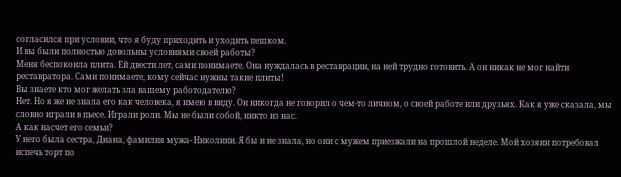согласился при условии, что я буду приходить и уходить пешком.
И вы были полностью довольны условиями своей работы?
Меня беспокоила плита. Ей двести лет, сами понимаете. Она нуждалась в реставрации, на ней трудно готовить. А он никак не мог найти реставратора. Сами понимаете, кому сейчас нужны такие плиты!
Вы знаете кто мог желать зла вашему работодателю?
Нет. Но я же не знала его как человека, я имею в виду. Он никогда не говорил о чем-то личном, о своей работе или друзьях. Как я уже сказала, мы словно играли в пьесе. Играли роли. Мы не были собой, никто из нас.
А как насчет его семьи?
У него была сестра, Диана, фамилия мужа- Николини. Я бы и не знала, но они с мужем приезжали на прошлой неделе. Мой хозяин потребовал испечь торт по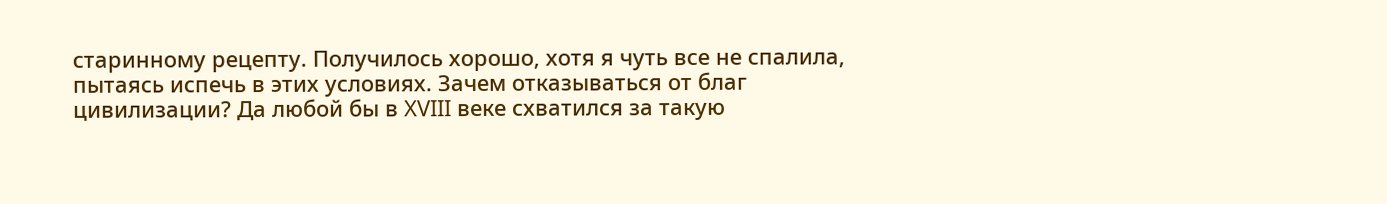старинному рецепту. Получилось хорошо, хотя я чуть все не спалила, пытаясь испечь в этих условиях. Зачем отказываться от благ цивилизации? Да любой бы в XVIII веке схватился за такую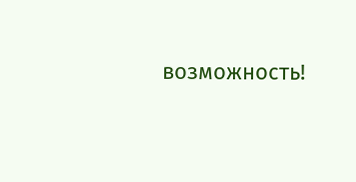возможность!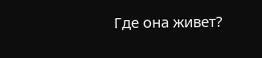Где она живет?